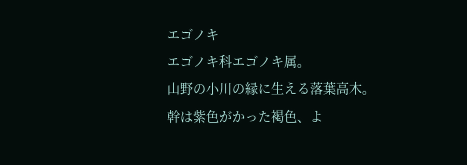エゴノキ
エゴノキ科エゴノキ属。
山野の小川の縁に生える落葉高木。
幹は紫色がかった褐色、よ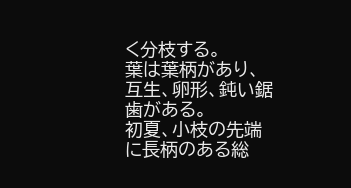く分枝する。
葉は葉柄があり、互生、卵形、鈍い鋸歯がある。
初夏、小枝の先端に長柄のある総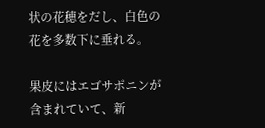状の花穂をだし、白色の花を多数下に垂れる。

果皮にはエゴサポニンが含まれていて、新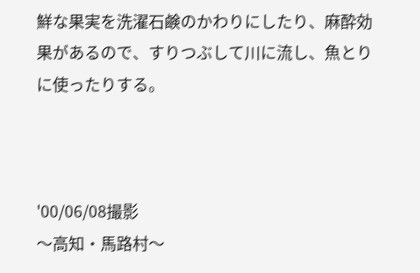鮮な果実を洗濯石鹸のかわりにしたり、麻酔効果があるので、すりつぶして川に流し、魚とりに使ったりする。



'00/06/08撮影
〜高知・馬路村〜